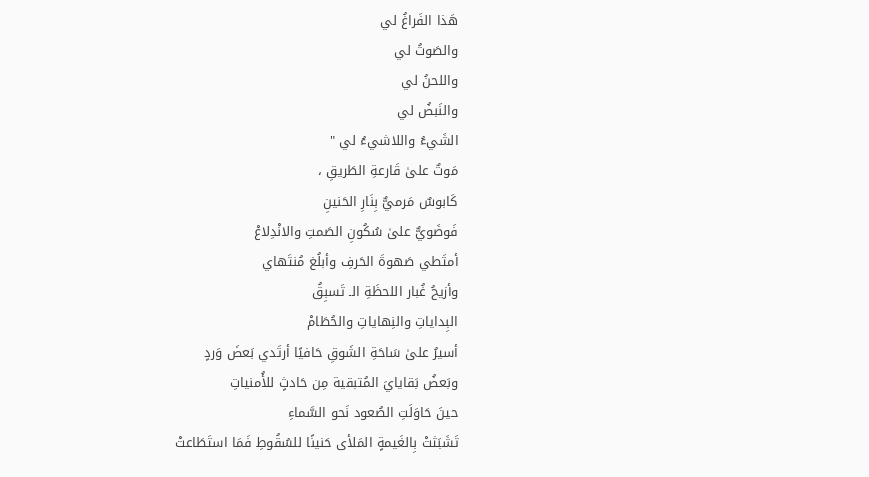هَذا الفَراغُ لي
والصَوتُ لي
واللحنُ لي
والنَبضُ لي
الشَيءُ واللاشيءُ لي "
مَوتٌ علىٰ قَارعةِ الطَريقِ ،
كَابوسٌ مَرميٌّ بِنَارِ الحَنينِ
فَوضَويٌّ علىٰ سُكُونِ الصَمتِ والانْدِلاعْ
أمتَطي صَهوةَ الحَرفِ وأبلُغ مُنتَهاي
وأزيحُ غُبار اللحظَةِ الـ تَسبِقُ
البِداياتِ والنِهاياتِ والحُطَامْ
أسيرُ علىٰ سَاحَةِ الشَوقِ حَافيًا أرتَدي بَعضَ وَردٍ
وبَعضُ بَقايايَ المُتبقية مِن حَادثٍ للأُمنياتِ
حينَ حَاوَلَتِ الصُعود نَحو السَّماءِ
تَشَبَثتْ بِالغَيمةٍ المَلأى حَنينًا للسُقُوطِ فَمَا استَطَاعتْ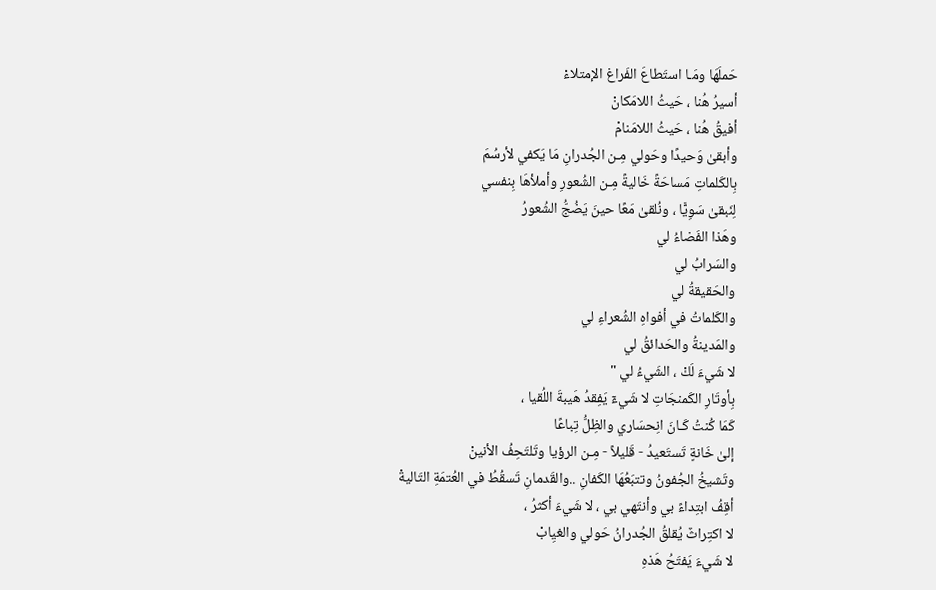حَملَهَا ومَـا استَطاعَ الفَراغ الإمتلاءْ
أسيرُ هُنا ، حَيثُ اللامَكانْ
أفيقُ هُنا ، حَيثُ اللامَنامْ
وأبقىٰ وَحيدًا وحَولي مِـن الجُدرانِ مَا يَكفي لأرسُمَ
بِالكَلماتِ مَساحَةً خَاليةً مِـن الشُعورِ وأملأهَا بِنفسي
لِنَبقىٰ سَوِيًّا ، ونُلقىٰ مَعًا حينَ يَضُجُّ الشُعورُ
وهَذا الفَضاءُ لي
والسَرابُ لي
والحَقيقةُ لي
والكَلماتُ في أفواهِ الشُعراءِ لي
والمَدينةُ والحَدائقُ لي
لا شَيءَ لَكْ ، الشَيءُ لي "
بِأوتَارِ الكَمنجَاتِ لا شَيءٓ يَفِقدُ هَيبةَ اللُقيا ،
كَمَا كُنتُ كَـانَ انِحسَاري والظِلُّ تِباعًا
إلىٰ خَانةٍ تَستَعيدُ - قَليلاً - مِـن الرؤيا وتَلتَحِفُ الأنينْ
وتَشيخُ الجُفونُ وتتبَعُهَا الكَفانِ ..والقَدمانِ تَسقُطُ في العُتمَةِ التَاليةْ
أقِفُ ابتِداءً بي وأنتَهي بي ، لا شَيءَ أكثرُ ،
لا اكتِراثٌ يُقلقُ الجُدرانُ حَولي والغيِابْ
لا شَيءَ يَفتَحُ هَذهِ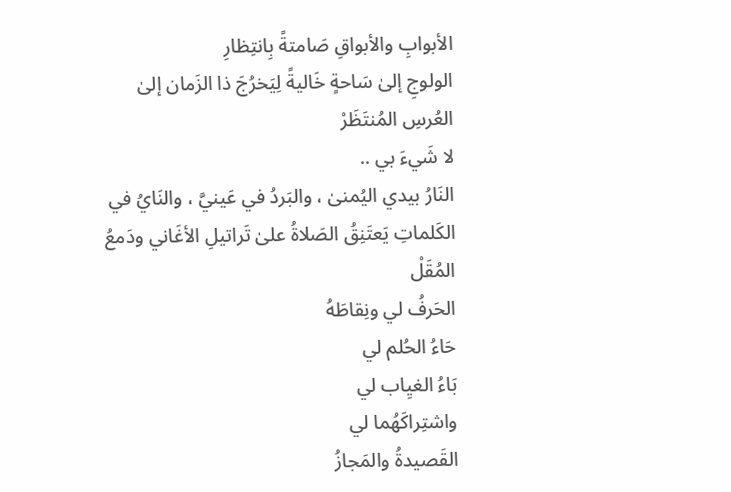الأبوابِ والأبواقِ صَامتةً بِانتِظارِ
الولوجِ إلىٰ سَاحةٍ خَاليةً لِيَخرُجَ ذا الزَمان إلىٰ العُرسِ المُنتَظَرْ
لا شَيءَ بي ..
النَارُ بيدي اليُمنىٰ ، والبَردُ في عَينيَّ ، والنَايُ في الكَلماتِ يَعتَنِقُ الصَلاةُ علىٰ تَراتيلِ الأغَاني ودَمعُ المُقَلْ
الحَرفُ لي ونِقاطَهُ
حَاءُ الحُلم لي
بَاءُ الغيِاب لي
واشتِراكَهُما لي
القَصيدةُ والمَجازُ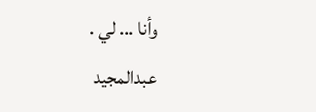وأنا ... لي .
عبدالمجيد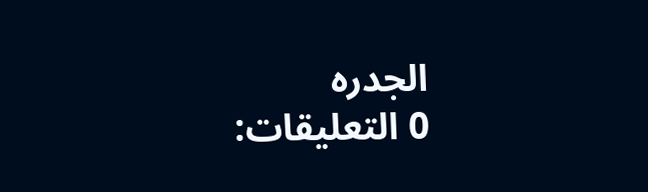الجدره
0 التعليقات: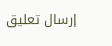إرسال تعليق